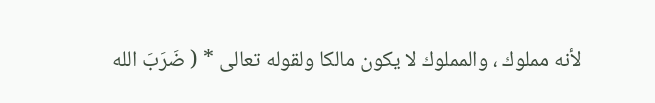لأنه مملوك ، والمملوك لا يكون مالكا ولقوله تعالى * ( ضَرَبَ الله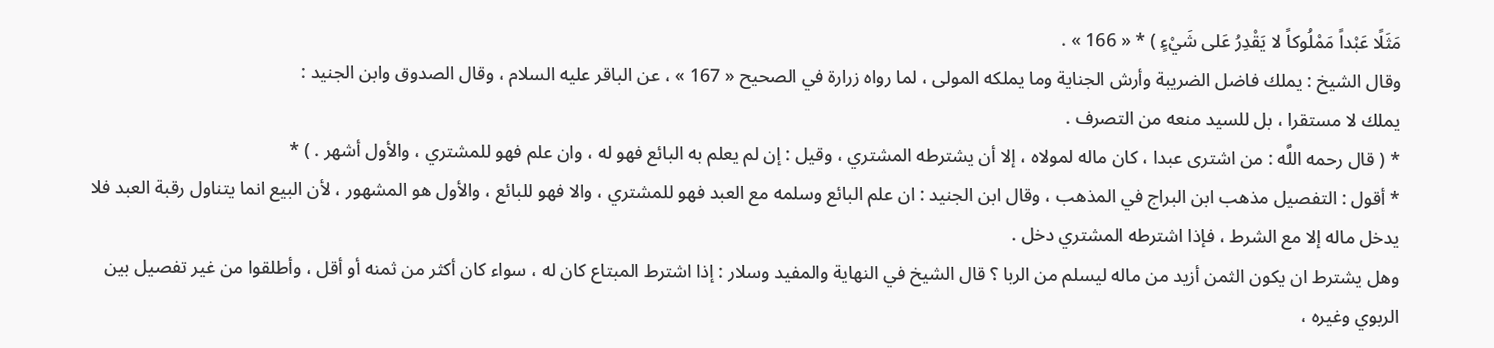مَثَلًا عَبْداً مَمْلُوكاً لا يَقْدِرُ عَلى شَيْءٍ ) * « 166 » .
وقال الشيخ : يملك فاضل الضريبة وأرش الجناية وما يملكه المولى ، لما رواه زرارة في الصحيح « 167 » ، عن الباقر عليه السلام ، وقال الصدوق وابن الجنيد :
يملك لا مستقرا ، بل للسيد منعه من التصرف .
* ( قال رحمه اللَّه : من اشترى عبدا ، كان ماله لمولاه ، إلا أن يشترطه المشتري ، وقيل : إن لم يعلم به البائع فهو له ، وان علم فهو للمشتري ، والأول أشهر . ) *
* أقول : التفصيل مذهب ابن البراج في المذهب ، وقال ابن الجنيد : ان علم البائع وسلمه مع العبد فهو للمشتري ، والا فهو للبائع ، والأول هو المشهور ، لأن البيع انما يتناول رقبة العبد فلا يدخل ماله إلا مع الشرط ، فإذا اشترطه المشتري دخل .
وهل يشترط ان يكون الثمن أزيد من ماله ليسلم من الربا ؟ قال الشيخ في النهاية والمفيد وسلار : إذا اشترط المبتاع كان له ، سواء كان أكثر من ثمنه أو أقل ، وأطلقوا من غير تفصيل بين الربوي وغيره ،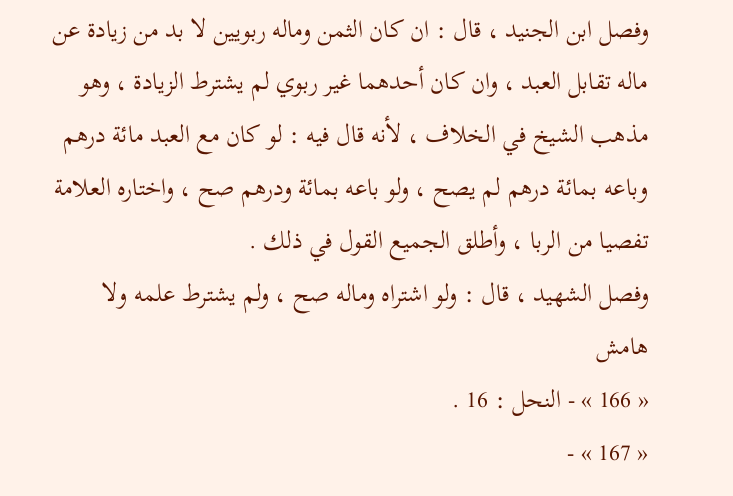وفصل ابن الجنيد ، قال : ان كان الثمن وماله ربويين لا بد من زيادة عن ماله تقابل العبد ، وان كان أحدهما غير ربوي لم يشترط الزيادة ، وهو مذهب الشيخ في الخلاف ، لأنه قال فيه : لو كان مع العبد مائة درهم وباعه بمائة درهم لم يصح ، ولو باعه بمائة ودرهم صح ، واختاره العلامة تفصيا من الربا ، وأطلق الجميع القول في ذلك .
وفصل الشهيد ، قال : ولو اشتراه وماله صح ، ولم يشترط علمه ولا
هامش
« 166 » - النحل : 16 .
« 167 » -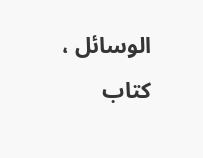الوسائل ، كتاب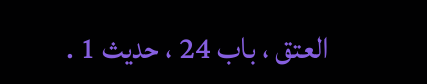العتق ، باب 24 ، حديث 1 .